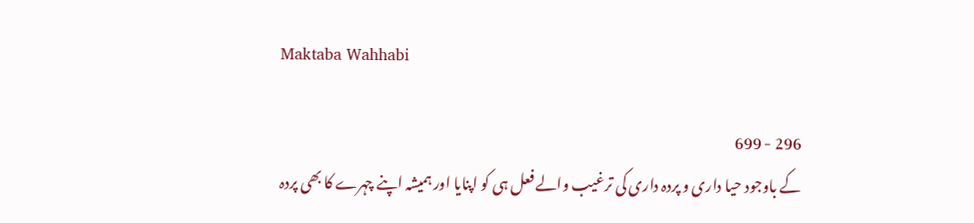Maktaba Wahhabi

296 - 699
کے باوجود حیا داری و پردہ داری کی ترغیب والے فعل ہی کو اپنایا اور ہمیشہ اپنے چہرے کا بھی پردہ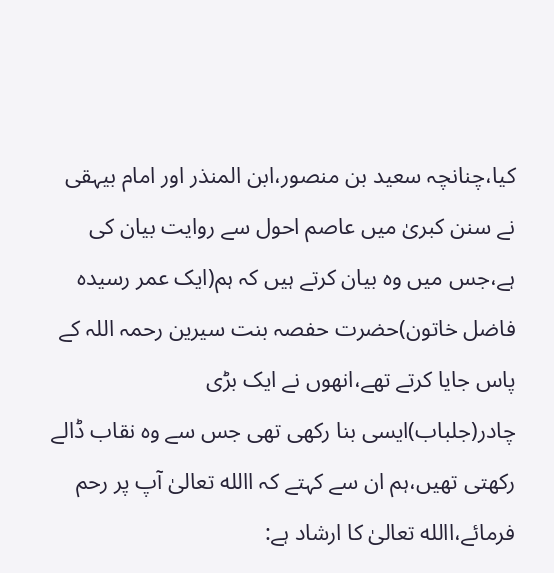کیا،چنانچہ سعید بن منصور،ابن المنذر اور امام بیہقی نے سنن کبریٰ میں عاصم احول سے روایت بیان کی ہے،جس میں وہ بیان کرتے ہیں کہ ہم(ایک عمر رسیدہ فاضل خاتون)حضرت حفصہ بنت سیرین رحمہ اللہ کے پاس جایا کرتے تھے،انھوں نے ایک بڑی چادر(جلباب)ایسی بنا رکھی تھی جس سے وہ نقاب ڈالے رکھتی تھیں،ہم ان سے کہتے کہ االله تعالیٰ آپ پر رحم فرمائے،االله تعالیٰ کا ارشاد ہے: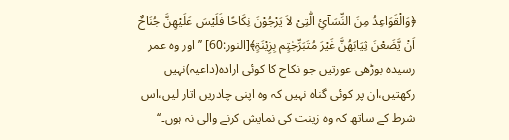﴿وَالْقَوَاعِدُ مِنَ النِّسَآئِ الّٰتِیْ لاَ یَرْجُوْنَ نِکَاحًا فَلَیْسَ عَلَیْھِنَّ جُنَاحٌ اَنْ یَّضَعْنَ ثِیَابَھُنَّ غَیْرَ مُتَبَرِّجٰتٍم بِزِیْنَۃٍ﴾[النور:60] ’’اور وہ عمر رسیدہ بوڑھی عورتیں جو نکاح کا کوئی ارادہ(داعیہ)نہیں رکھتیں،ان پر کوئی گناہ نہیں کہ وہ اپنی چادریں اتار لیں،اس شرط کے ساتھ کہ وہ زینت کی نمایش کرنے والی نہ ہوں۔‘‘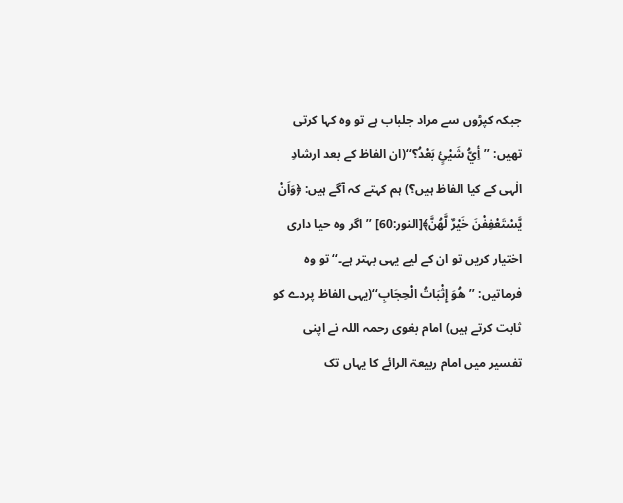جبکہ کپڑوں سے مراد جلباب ہے تو وہ کہا کرتی تھیں: ’’أِيُّ شَیْیٍٔ بَعْدُ؟‘‘(ان الفاظ کے بعد ارشادِ الٰہی کے کیا الفاظ ہیں؟) ہم کہتے کہ آگے ہیں: ﴿وَاَنْ یَّسْتَعْفِفْنَ خَیْرٌ لَّھُنَّ﴾[النور:60] ’’اگر وہ حیا داری اختیار کریں تو ان کے لیے یہی بہتر ہے۔‘‘ تو وہ فرماتیں: ’’ھُوَ إِثْبَاتُ الْحِجَابِ‘‘(یہی الفاظ پردے کو ثابت کرتے ہیں) امام بغوی رحمہ اللہ نے اپنی تفسیر میں امام ربیعۃ الرائے کا یہاں تک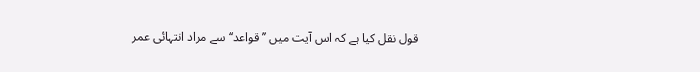قول نقل کیا ہے کہ اس آیت میں ’’قواعد‘‘ سے مراد انتہائی عمر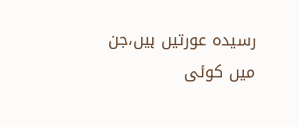رسیدہ عورتیں ہیں،جن میں کوئی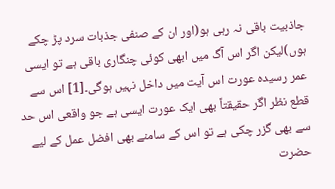جاذبیت باقی نہ رہی ہو(اور ان کے صنفی جذبات سرد پڑ چکے ہوں)لیکن اگر اس آگ میں ابھی کوئی چنگاری باقی ہے تو ایسی عمر رسیدہ عورت اس آیت میں داخل نہیں ہوگی۔[1] اس سے قطع نظر اگر حقیقتاً بھی ایک عورت ایسی ہے جو واقعی اس حد سے بھی گزر چکی ہے تو اس کے سامنے بھی افضل عمل کے لیے حضرت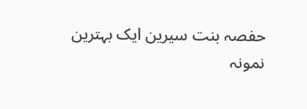حفصہ بنت سیرین ایک بہترین نمونہ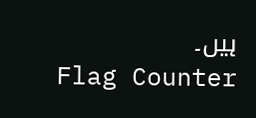ہیں۔
Flag Counter